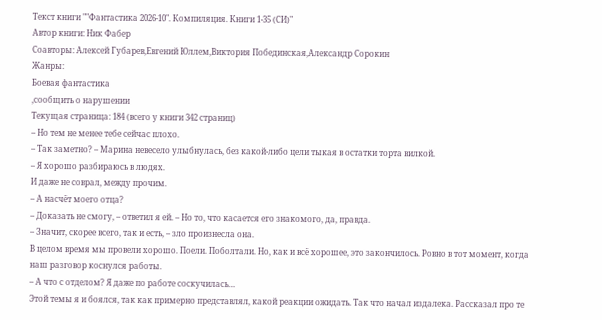Текст книги ""Фантастика 2026-10". Компиляция. Книги 1-35 (СИ)"
Автор книги: Ник Фабер
Соавторы: Алексей Губарев,Евгений Юллем,Виктория Побединская,Александр Сорокин
Жанры:
Боевая фантастика
,сообщить о нарушении
Текущая страница: 184 (всего у книги 342 страниц)
– Но тем не менее тебе сейчас плохо.
– Так заметно? – Марина невесело улыбнулась, без какой-либо цели тыкая в остатки торта вилкой.
– Я хорошо разбираюсь в людях.
И даже не соврал, между прочим.
– А насчёт моего отца?
– Доказать не смогу, – ответил я ей. – Но то, что касается его знакомого, да, правда.
– Значит, скорее всего, так и есть, – зло произнесла она.
В целом время мы провели хорошо. Поели. Поболтали. Но, как и всё хорошее, это закончилось. Ровно в тот момент, когда наш разговор коснулся работы.
– А что с отделом? Я даже по работе соскучилась…
Этой темы я и боялся, так как примерно представлял, какой реакции ожидать. Так что начал издалека. Рассказал про те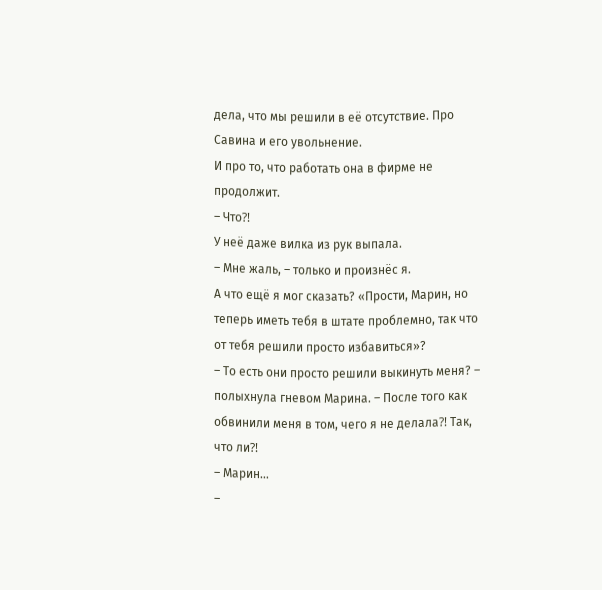дела, что мы решили в её отсутствие. Про Савина и его увольнение.
И про то, что работать она в фирме не продолжит.
– Что⁈
У неё даже вилка из рук выпала.
– Мне жаль, – только и произнёс я.
А что ещё я мог сказать? «Прости, Марин, но теперь иметь тебя в штате проблемно, так что от тебя решили просто избавиться»?
– То есть они просто решили выкинуть меня? – полыхнула гневом Марина. – После того как обвинили меня в том, чего я не делала⁈ Так, что ли⁈
– Марин…
–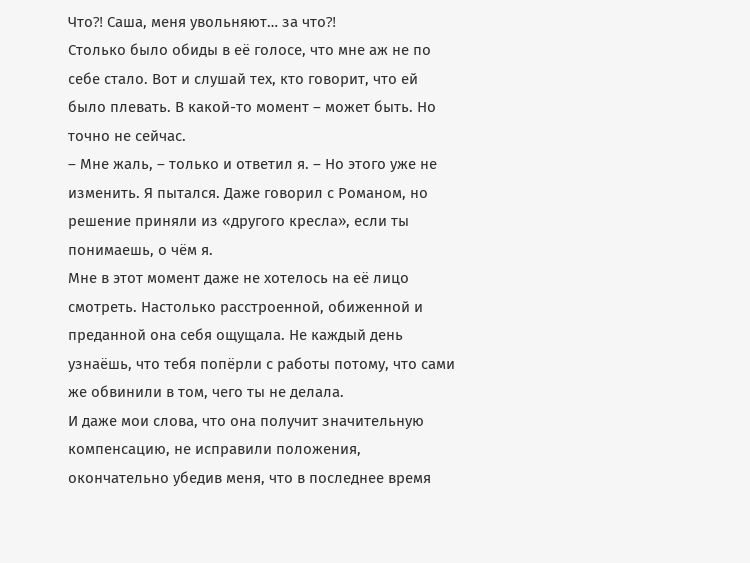Что⁈ Саша, меня увольняют… за что⁈
Столько было обиды в её голосе, что мне аж не по себе стало. Вот и слушай тех, кто говорит, что ей было плевать. В какой-то момент – может быть. Но точно не сейчас.
– Мне жаль, – только и ответил я. – Но этого уже не изменить. Я пытался. Даже говорил с Романом, но решение приняли из «другого кресла», если ты понимаешь, о чём я.
Мне в этот момент даже не хотелось на её лицо смотреть. Настолько расстроенной, обиженной и преданной она себя ощущала. Не каждый день узнаёшь, что тебя попёрли с работы потому, что сами же обвинили в том, чего ты не делала.
И даже мои слова, что она получит значительную компенсацию, не исправили положения, окончательно убедив меня, что в последнее время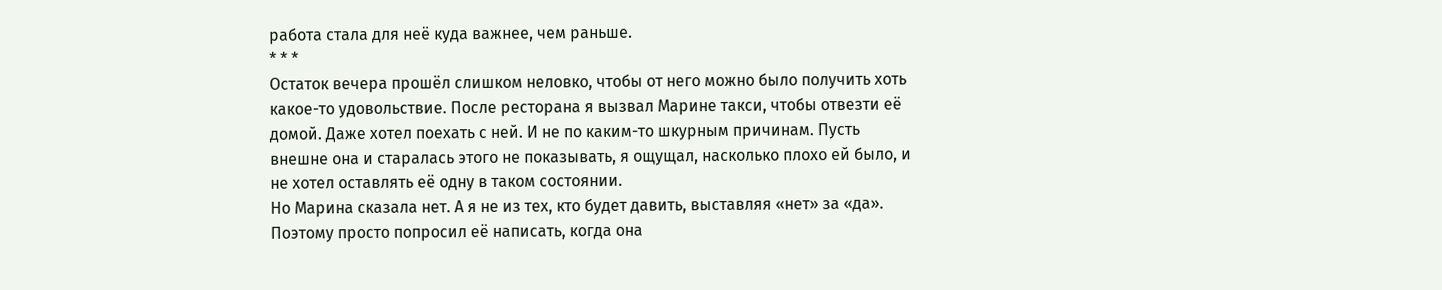работа стала для неё куда важнее, чем раньше.
* * *
Остаток вечера прошёл слишком неловко, чтобы от него можно было получить хоть какое-то удовольствие. После ресторана я вызвал Марине такси, чтобы отвезти её домой. Даже хотел поехать с ней. И не по каким-то шкурным причинам. Пусть внешне она и старалась этого не показывать, я ощущал, насколько плохо ей было, и не хотел оставлять её одну в таком состоянии.
Но Марина сказала нет. А я не из тех, кто будет давить, выставляя «нет» за «да». Поэтому просто попросил её написать, когда она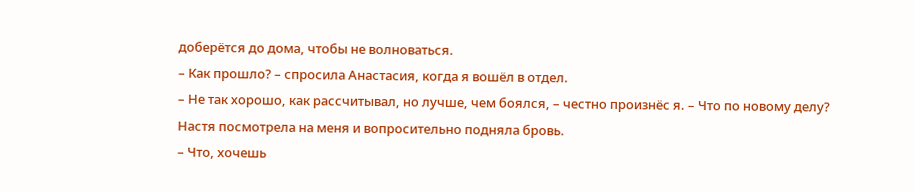доберётся до дома, чтобы не волноваться.
– Как прошло? – спросила Анастасия, когда я вошёл в отдел.
– Не так хорошо, как рассчитывал, но лучше, чем боялся, – честно произнёс я. – Что по новому делу?
Настя посмотрела на меня и вопросительно подняла бровь.
– Что, хочешь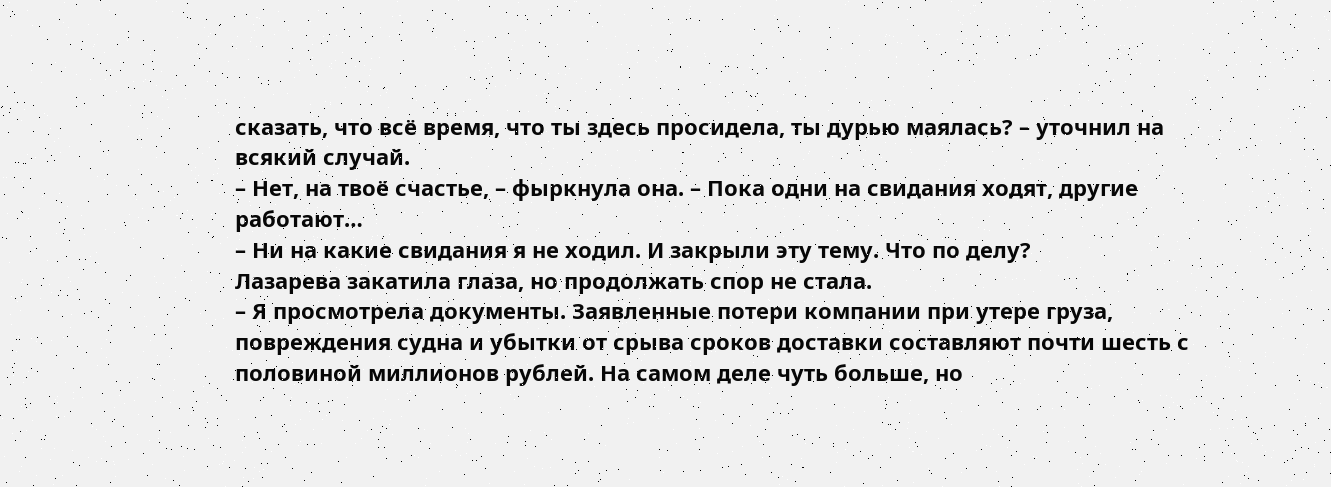сказать, что всё время, что ты здесь просидела, ты дурью маялась? – уточнил на всякий случай.
– Нет, на твоё счастье, – фыркнула она. – Пока одни на свидания ходят, другие работают…
– Ни на какие свидания я не ходил. И закрыли эту тему. Что по делу?
Лазарева закатила глаза, но продолжать спор не стала.
– Я просмотрела документы. Заявленные потери компании при утере груза, повреждения судна и убытки от срыва сроков доставки составляют почти шесть с половиной миллионов рублей. На самом деле чуть больше, но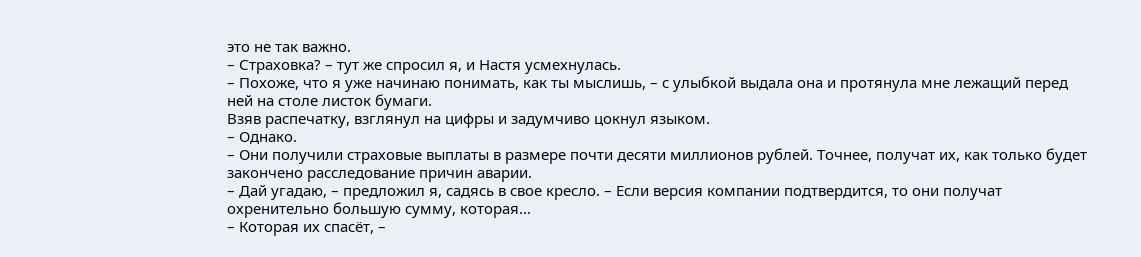это не так важно.
– Страховка? – тут же спросил я, и Настя усмехнулась.
– Похоже, что я уже начинаю понимать, как ты мыслишь, – с улыбкой выдала она и протянула мне лежащий перед ней на столе листок бумаги.
Взяв распечатку, взглянул на цифры и задумчиво цокнул языком.
– Однако.
– Они получили страховые выплаты в размере почти десяти миллионов рублей. Точнее, получат их, как только будет закончено расследование причин аварии.
– Дай угадаю, – предложил я, садясь в свое кресло. – Если версия компании подтвердится, то они получат охренительно большую сумму, которая…
– Которая их спасёт, –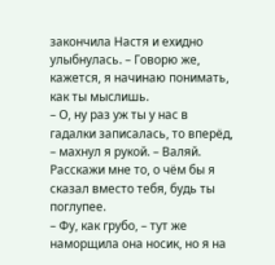закончила Настя и ехидно улыбнулась. – Говорю же, кажется, я начинаю понимать, как ты мыслишь.
– О, ну раз уж ты у нас в гадалки записалась, то вперёд, – махнул я рукой. – Валяй. Расскажи мне то, о чём бы я сказал вместо тебя, будь ты поглупее.
– Фу, как грубо, – тут же наморщила она носик, но я на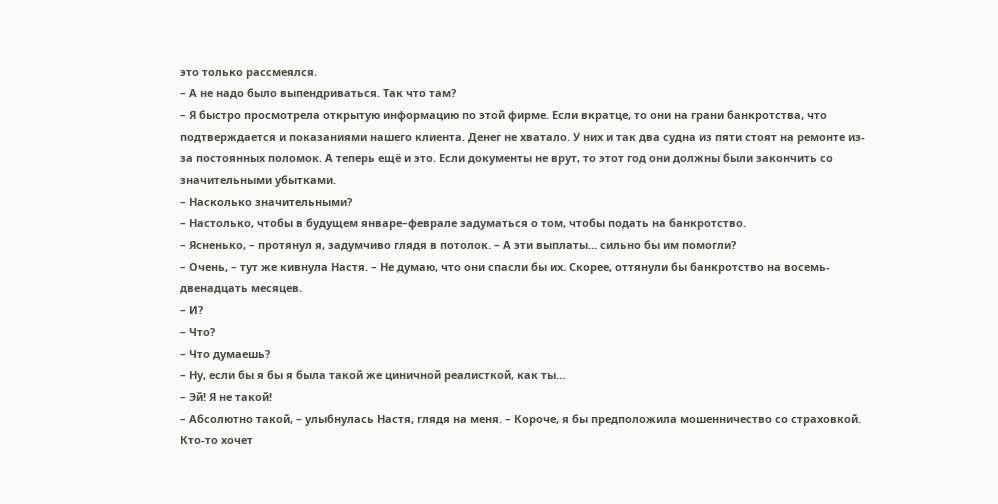это только рассмеялся.
– А не надо было выпендриваться. Так что там?
– Я быстро просмотрела открытую информацию по этой фирме. Если вкратце, то они на грани банкротства, что подтверждается и показаниями нашего клиента. Денег не хватало. У них и так два судна из пяти стоят на ремонте из-за постоянных поломок. А теперь ещё и это. Если документы не врут, то этот год они должны были закончить со значительными убытками.
– Насколько значительными?
– Настолько, чтобы в будущем январе–феврале задуматься о том, чтобы подать на банкротство.
– Ясненько, – протянул я, задумчиво глядя в потолок. – А эти выплаты… сильно бы им помогли?
– Очень, – тут же кивнула Настя. – Не думаю, что они спасли бы их. Скорее, оттянули бы банкротство на восемь-двенадцать месяцев.
– И?
– Что?
– Что думаешь?
– Ну, если бы я бы я была такой же циничной реалисткой, как ты…
– Эй! Я не такой!
– Абсолютно такой, – улыбнулась Настя, глядя на меня. – Короче, я бы предположила мошенничество со страховкой. Кто-то хочет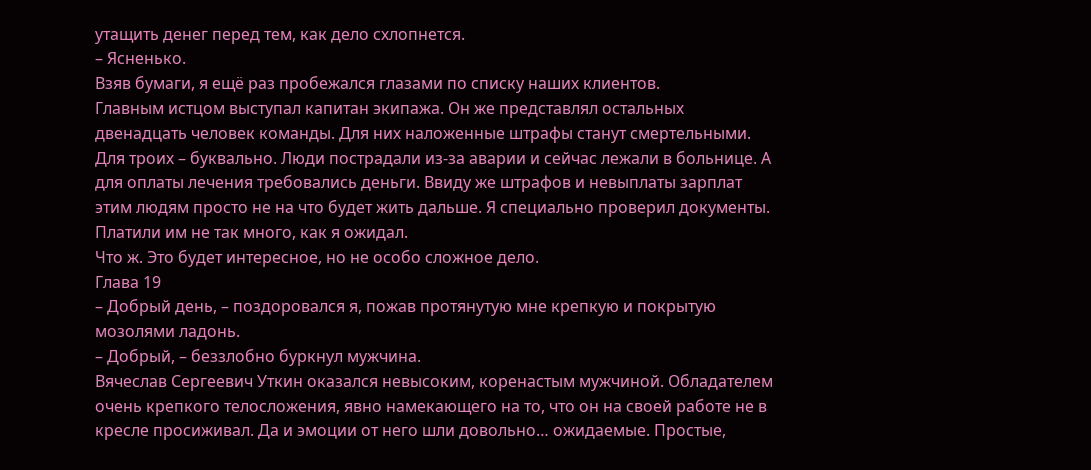утащить денег перед тем, как дело схлопнется.
– Ясненько.
Взяв бумаги, я ещё раз пробежался глазами по списку наших клиентов.
Главным истцом выступал капитан экипажа. Он же представлял остальных двенадцать человек команды. Для них наложенные штрафы станут смертельными. Для троих – буквально. Люди пострадали из-за аварии и сейчас лежали в больнице. А для оплаты лечения требовались деньги. Ввиду же штрафов и невыплаты зарплат этим людям просто не на что будет жить дальше. Я специально проверил документы. Платили им не так много, как я ожидал.
Что ж. Это будет интересное, но не особо сложное дело.
Глава 19
– Добрый день, – поздоровался я, пожав протянутую мне крепкую и покрытую мозолями ладонь.
– Добрый, – беззлобно буркнул мужчина.
Вячеслав Сергеевич Уткин оказался невысоким, коренастым мужчиной. Обладателем очень крепкого телосложения, явно намекающего на то, что он на своей работе не в кресле просиживал. Да и эмоции от него шли довольно… ожидаемые. Простые,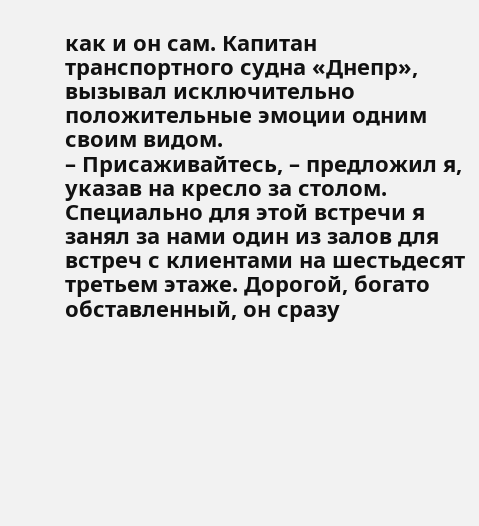как и он сам. Капитан транспортного судна «Днепр», вызывал исключительно положительные эмоции одним своим видом.
– Присаживайтесь, – предложил я, указав на кресло за столом.
Специально для этой встречи я занял за нами один из залов для встреч с клиентами на шестьдесят третьем этаже. Дорогой, богато обставленный, он сразу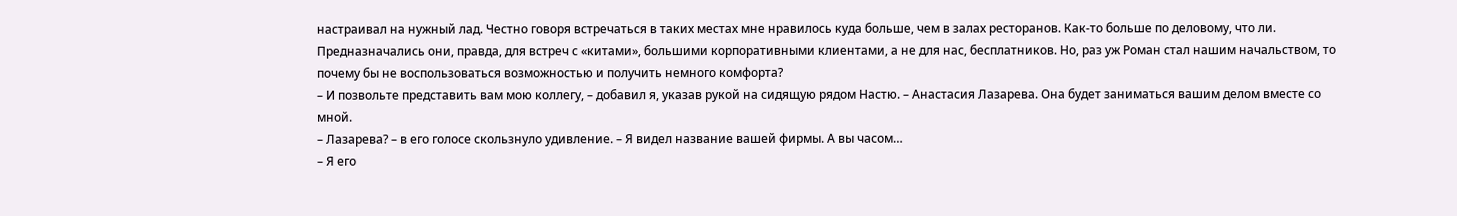настраивал на нужный лад. Честно говоря встречаться в таких местах мне нравилось куда больше, чем в залах ресторанов. Как-то больше по деловому, что ли. Предназначались они, правда, для встреч с «китами», большими корпоративными клиентами, а не для нас, бесплатников. Но, раз уж Роман стал нашим начальством, то почему бы не воспользоваться возможностью и получить немного комфорта?
– И позвольте представить вам мою коллегу, – добавил я, указав рукой на сидящую рядом Настю. – Анастасия Лазарева. Она будет заниматься вашим делом вместе со мной.
– Лазарева? – в его голосе скользнуло удивление. – Я видел название вашей фирмы. А вы часом…
– Я его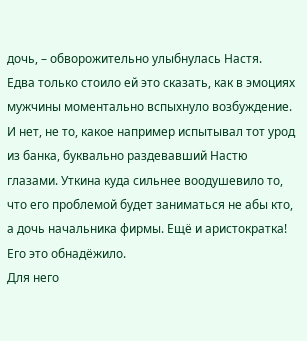дочь, – обворожительно улыбнулась Настя.
Едва только стоило ей это сказать, как в эмоциях мужчины моментально вспыхнуло возбуждение. И нет, не то, какое например испытывал тот урод из банка, буквально раздевавший Настю глазами. Уткина куда сильнее воодушевило то, что его проблемой будет заниматься не абы кто, а дочь начальника фирмы. Ещё и аристократка! Его это обнадёжило.
Для него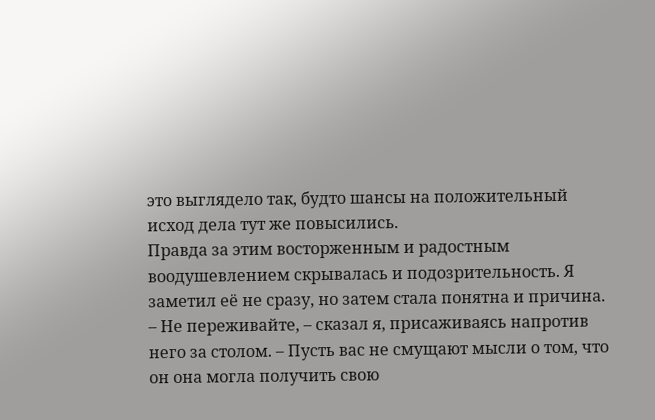это выглядело так, будто шансы на положительный исход дела тут же повысились.
Правда за этим восторженным и радостным воодушевлением скрывалась и подозрительность. Я заметил её не сразу, но затем стала понятна и причина.
– Не переживайте, – сказал я, присаживаясь напротив него за столом. – Пусть вас не смущают мысли о том, что он она могла получить свою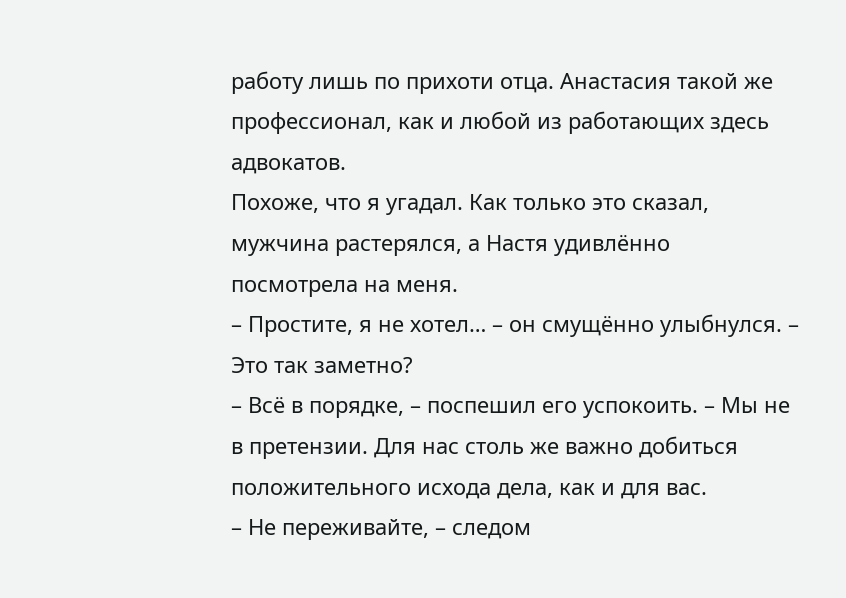работу лишь по прихоти отца. Анастасия такой же профессионал, как и любой из работающих здесь адвокатов.
Похоже, что я угадал. Как только это сказал, мужчина растерялся, а Настя удивлённо посмотрела на меня.
– Простите, я не хотел… – он смущённо улыбнулся. – Это так заметно?
– Всё в порядке, – поспешил его успокоить. – Мы не в претензии. Для нас столь же важно добиться положительного исхода дела, как и для вас.
– Не переживайте, – следом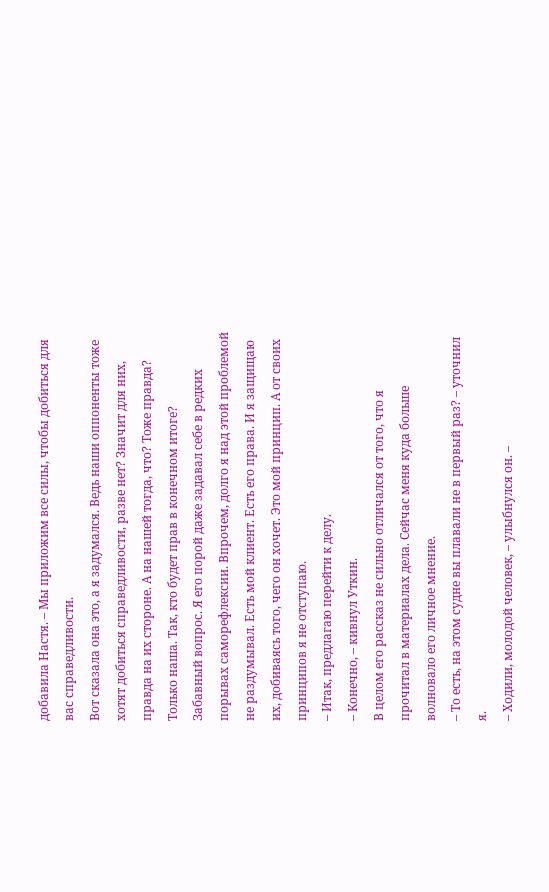добавила Настя. – Мы приложим все силы, чтобы добиться для вас справедливости.
Вот сказала она это, а я задумался. Ведь наши оппоненты тоже хотят добиться справедливости, разве нет? Значит для них, правда на их стороне. А на нашей тогда, что? Тоже правда? Только наша. Так, кто будет прав в конечном итоге?
Забавный вопрос. Я его порой даже задавал себе в редких порывах саморефлексии. Впрочем, долго я над этой проблемой не раздумывал. Есть мой клиент. Есть его права. И я защищаю их, добиваясь того, чего он хочет. Это мой принцип. А от своих принципов я не отступаю.
– Итак, предлагаю перейти к делу.
– Конечно, – кивнул Уткин.
В целом его рассказ не сильно отличался от того, что я прочитал в материалах дела. Сейчас меня куда больше волновало его личное мнение.
– То есть, на этом судне вы плавали не в первый раз? – уточнил я.
– Ходили, молодой человек, – улыбнулся он. –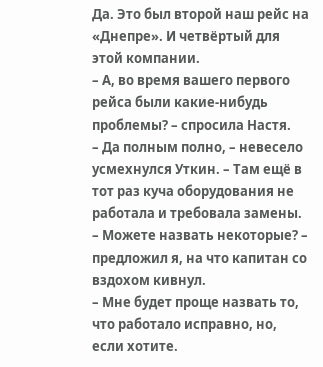Да. Это был второй наш рейс на «Днепре». И четвёртый для этой компании.
– А, во время вашего первого рейса были какие-нибудь проблемы? – спросила Настя.
– Да полным полно, – невесело усмехнулся Уткин. – Там ещё в тот раз куча оборудования не работала и требовала замены.
– Можете назвать некоторые? – предложил я, на что капитан со вздохом кивнул.
– Мне будет проще назвать то, что работало исправно, но, если хотите.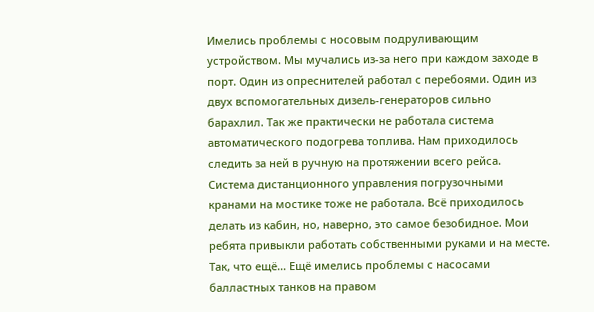Имелись проблемы с носовым подруливающим устройством. Мы мучались из-за него при каждом заходе в порт. Один из опреснителей работал с перебоями. Один из двух вспомогательных дизель-генераторов сильно барахлил. Так же практически не работала система автоматического подогрева топлива. Нам приходилось следить за ней в ручную на протяжении всего рейса. Система дистанционного управления погрузочными кранами на мостике тоже не работала. Всё приходилось делать из кабин, но, наверно, это самое безобидное. Мои ребята привыкли работать собственными руками и на месте. Так, что ещё… Ещё имелись проблемы с насосами балластных танков на правом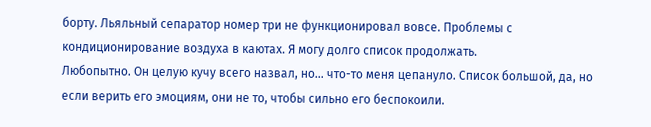борту. Льяльный сепаратор номер три не функционировал вовсе. Проблемы с кондиционирование воздуха в каютах. Я могу долго список продолжать.
Любопытно. Он целую кучу всего назвал, но… что-то меня цепануло. Список большой, да, но если верить его эмоциям, они не то, чтобы сильно его беспокоили.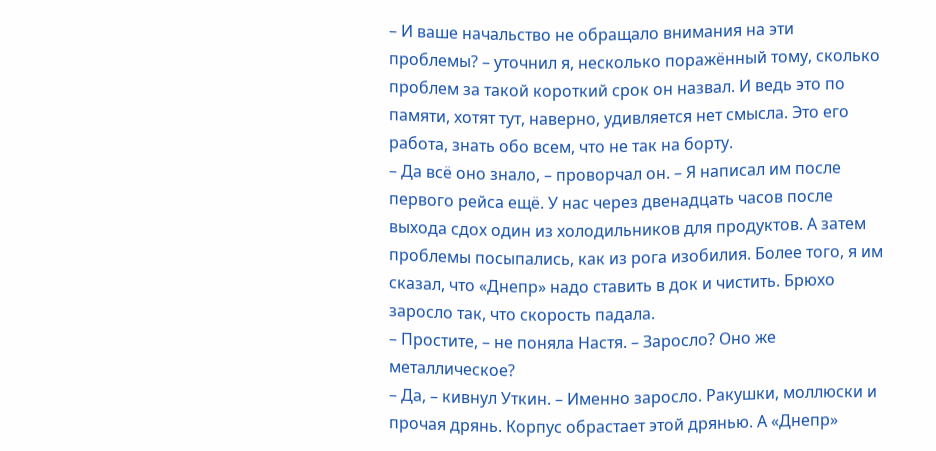– И ваше начальство не обращало внимания на эти проблемы? – уточнил я, несколько поражённый тому, сколько проблем за такой короткий срок он назвал. И ведь это по памяти, хотят тут, наверно, удивляется нет смысла. Это его работа, знать обо всем, что не так на борту.
– Да всё оно знало, – проворчал он. – Я написал им после первого рейса ещё. У нас через двенадцать часов после выхода сдох один из холодильников для продуктов. А затем проблемы посыпались, как из рога изобилия. Более того, я им сказал, что «Днепр» надо ставить в док и чистить. Брюхо заросло так, что скорость падала.
– Простите, – не поняла Настя. – Заросло? Оно же металлическое?
– Да, – кивнул Уткин. – Именно заросло. Ракушки, моллюски и прочая дрянь. Корпус обрастает этой дрянью. А «Днепр»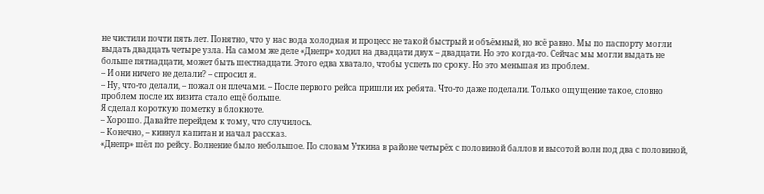не чистили почти пять лет. Понятно, что у нас вода холодная и процесс не такой быстрый и объёмный, но всё равно. Мы по паспорту могли выдать двадцать четыре узла. На самом же деле «Днепр» ходил на двадцати двух – двадцати. Но это когда-то. Сейчас мы могли выдать не больше пятнадцати, может быть шестнадцати. Этого едва хватало, чтобы успеть по сроку. Но это меньшая из проблем.
– И они ничего не делали? – спросил я.
– Ну, что-то делали, – пожал он плечами. – После первого рейса пришли их ребята. Что-то даже поделали. Только ощущение такое, словно проблем после их визита стало ещё больше.
Я сделал короткую пометку в блокноте.
– Хорошо. Давайте перейдем к тому, что случилось.
– Конечно, – кивнул капитан и начал рассказ.
«Днепр» шёл по рейсу. Волнение было небольшое. По словам Уткина в районе четырёх с половиной баллов и высотой волн под два с половиной,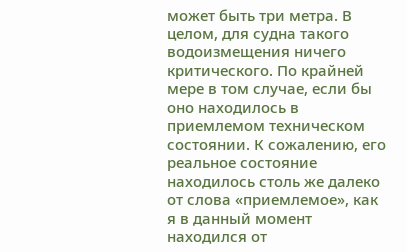может быть три метра. В целом, для судна такого водоизмещения ничего критического. По крайней мере в том случае, если бы оно находилось в приемлемом техническом состоянии. К сожалению, его реальное состояние находилось столь же далеко от слова «приемлемое», как я в данный момент находился от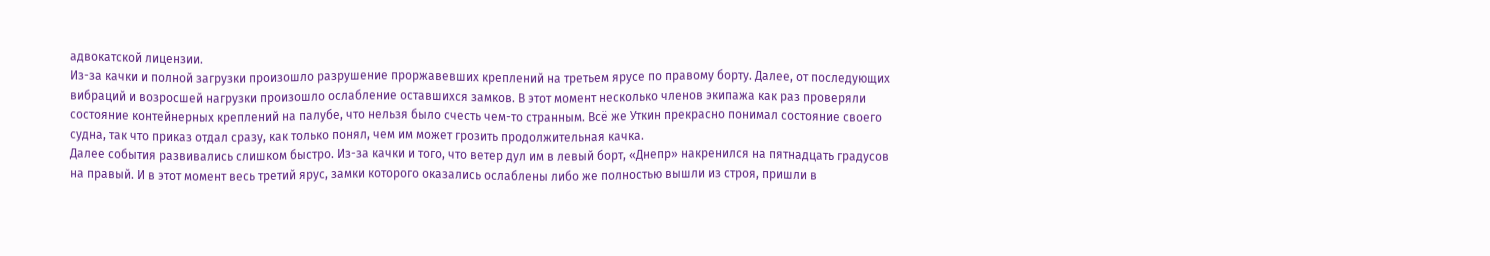адвокатской лицензии.
Из-за качки и полной загрузки произошло разрушение проржавевших креплений на третьем ярусе по правому борту. Далее, от последующих вибраций и возросшей нагрузки произошло ослабление оставшихся замков. В этот момент несколько членов экипажа как раз проверяли состояние контейнерных креплений на палубе, что нельзя было счесть чем-то странным. Всё же Уткин прекрасно понимал состояние своего судна, так что приказ отдал сразу, как только понял, чем им может грозить продолжительная качка.
Далее события развивались слишком быстро. Из-за качки и того, что ветер дул им в левый борт, «Днепр» накренился на пятнадцать градусов на правый. И в этот момент весь третий ярус, замки которого оказались ослаблены либо же полностью вышли из строя, пришли в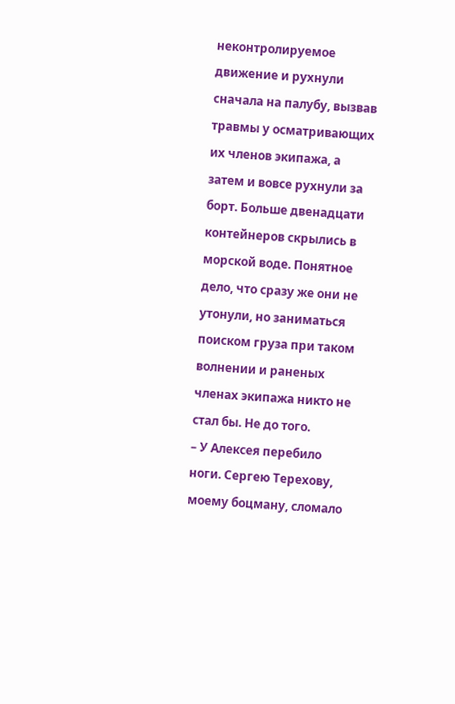неконтролируемое движение и рухнули сначала на палубу, вызвав травмы у осматривающих их членов экипажа, а затем и вовсе рухнули за борт. Больше двенадцати контейнеров скрылись в морской воде. Понятное дело, что сразу же они не утонули, но заниматься поиском груза при таком волнении и раненых членах экипажа никто не стал бы. Не до того.
– У Алексея перебило ноги. Сергею Терехову, моему боцману, сломало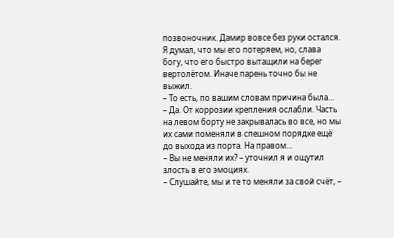позвоночник. Дамир вовсе без руки остался. Я думал, что мы его потеряем, но, слава богу, что его быстро вытащили на берег вертолётом. Иначе парень точно бы не выжил.
– То есть, по вашим словам причина была…
– Да. От коррозии крепления ослабли. Часть на левом борту не закрывалась во все, но мы их сами поменяли в спешном порядке ещё до выхода из порта. На правом…
– Вы не меняли их? – уточнил я и ощутил злость в его эмоциях.
– Слушайте, мы и те то меняли за свой счёт, –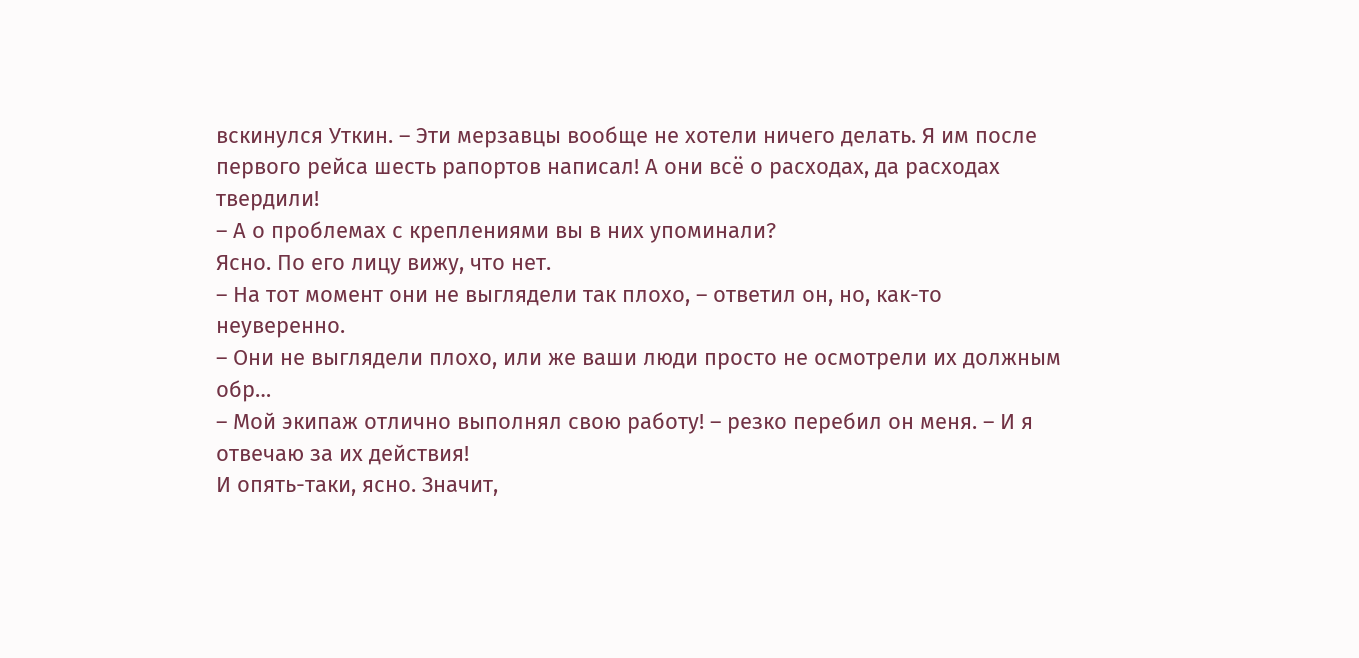вскинулся Уткин. – Эти мерзавцы вообще не хотели ничего делать. Я им после первого рейса шесть рапортов написал! А они всё о расходах, да расходах твердили!
– А о проблемах с креплениями вы в них упоминали?
Ясно. По его лицу вижу, что нет.
– На тот момент они не выглядели так плохо, – ответил он, но, как-то неуверенно.
– Они не выглядели плохо, или же ваши люди просто не осмотрели их должным обр…
– Мой экипаж отлично выполнял свою работу! – резко перебил он меня. – И я отвечаю за их действия!
И опять-таки, ясно. Значит,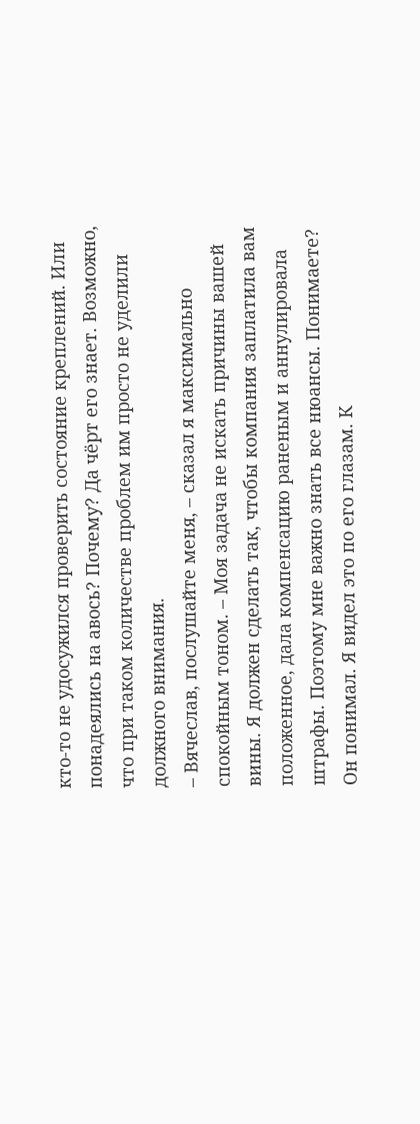кто-то не удосужился проверить состояние креплений. Или понадеялись на авось? Почему? Да чёрт его знает. Возможно, что при таком количестве проблем им просто не уделили должного внимания.
– Вячеслав, послушайте меня, – сказал я максимально спокойным тоном. – Моя задача не искать причины вашей вины. Я должен сделать так, чтобы компания заплатила вам положенное, дала компенсацию раненым и аннулировала штрафы. Поэтому мне важно знать все нюансы. Понимаете?
Он понимал. Я видел это по его глазам. К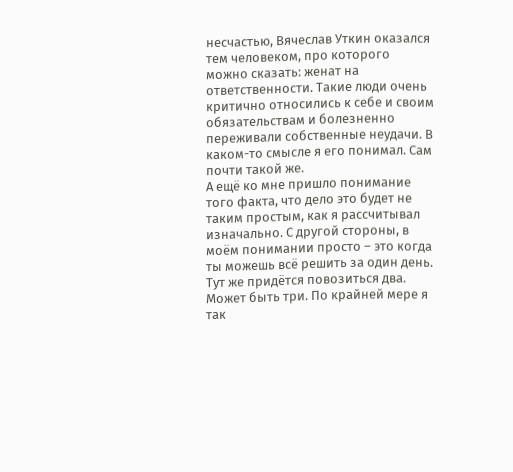несчастью, Вячеслав Уткин оказался тем человеком, про которого можно сказать: женат на ответственности. Такие люди очень критично относились к себе и своим обязательствам и болезненно переживали собственные неудачи. В каком-то смысле я его понимал. Сам почти такой же.
А ещё ко мне пришло понимание того факта, что дело это будет не таким простым, как я рассчитывал изначально. С другой стороны, в моём понимании просто – это когда ты можешь всё решить за один день.
Тут же придётся повозиться два. Может быть три. По крайней мере я так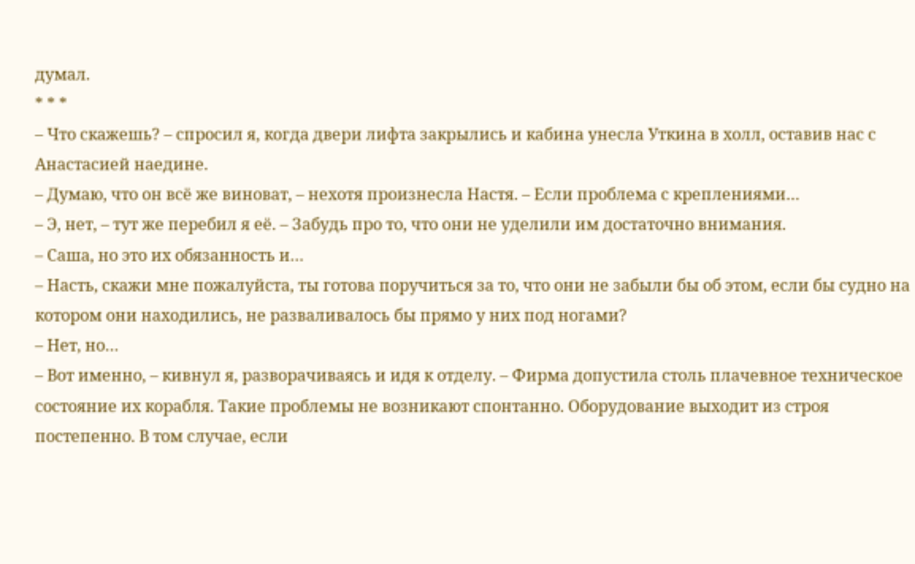думал.
* * *
– Что скажешь? – спросил я, когда двери лифта закрылись и кабина унесла Уткина в холл, оставив нас с Анастасией наедине.
– Думаю, что он всё же виноват, – нехотя произнесла Настя. – Если проблема с креплениями…
– Э, нет, – тут же перебил я её. – Забудь про то, что они не уделили им достаточно внимания.
– Саша, но это их обязанность и…
– Насть, скажи мне пожалуйста, ты готова поручиться за то, что они не забыли бы об этом, если бы судно на котором они находились, не разваливалось бы прямо у них под ногами?
– Нет, но…
– Вот именно, – кивнул я, разворачиваясь и идя к отделу. – Фирма допустила столь плачевное техническое состояние их корабля. Такие проблемы не возникают спонтанно. Оборудование выходит из строя постепенно. В том случае, если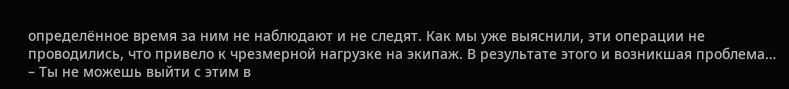определённое время за ним не наблюдают и не следят. Как мы уже выяснили, эти операции не проводились, что привело к чрезмерной нагрузке на экипаж. В результате этого и возникшая проблема…
– Ты не можешь выйти с этим в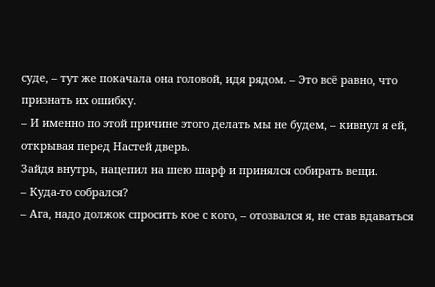суде, – тут же покачала она головой, идя рядом. – Это всё равно, что признать их ошибку.
– И именно по этой причине этого делать мы не будем, – кивнул я ей, открывая перед Настей дверь.
Зайдя внутрь, нацепил на шею шарф и принялся собирать вещи.
– Куда-то собрался?
– Ага, надо должок спросить кое с кого, – отозвался я, не став вдаваться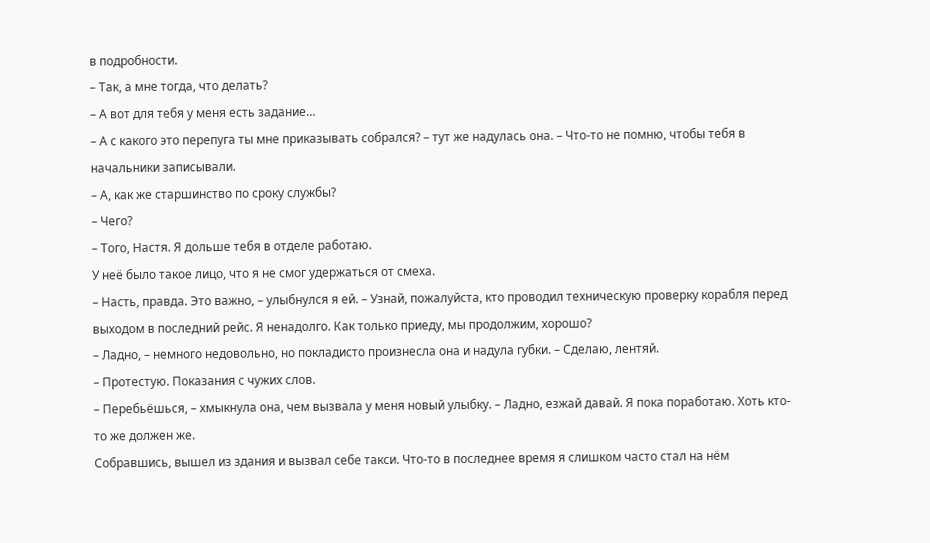в подробности.
– Так, а мне тогда, что делать?
– А вот для тебя у меня есть задание…
– А с какого это перепуга ты мне приказывать собрался? – тут же надулась она. – Что-то не помню, чтобы тебя в начальники записывали.
– А, как же старшинство по сроку службы?
– Чего?
– Того, Настя. Я дольше тебя в отделе работаю.
У неё было такое лицо, что я не смог удержаться от смеха.
– Насть, правда. Это важно, – улыбнулся я ей. – Узнай, пожалуйста, кто проводил техническую проверку корабля перед выходом в последний рейс. Я ненадолго. Как только приеду, мы продолжим, хорошо?
– Ладно, – немного недовольно, но покладисто произнесла она и надула губки. – Сделаю, лентяй.
– Протестую. Показания с чужих слов.
– Перебьёшься, – хмыкнула она, чем вызвала у меня новый улыбку. – Ладно, езжай давай. Я пока поработаю. Хоть кто-то же должен же.
Собравшись, вышел из здания и вызвал себе такси. Что-то в последнее время я слишком часто стал на нём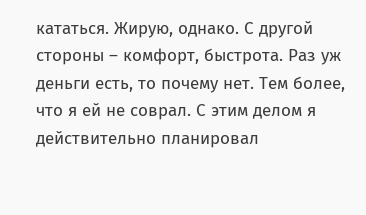кататься. Жирую, однако. С другой стороны – комфорт, быстрота. Раз уж деньги есть, то почему нет. Тем более, что я ей не соврал. С этим делом я действительно планировал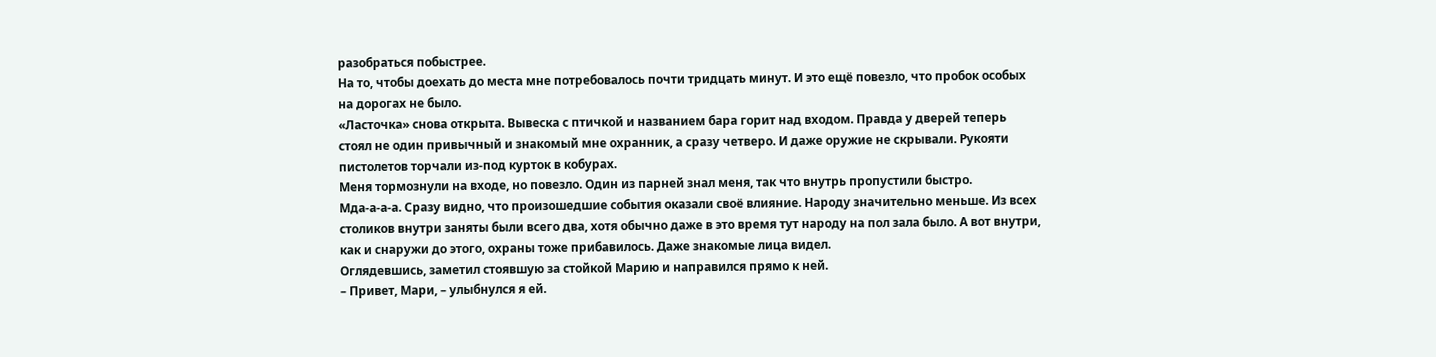разобраться побыстрее.
На то, чтобы доехать до места мне потребовалось почти тридцать минут. И это ещё повезло, что пробок особых на дорогах не было.
«Ласточка» снова открыта. Вывеска с птичкой и названием бара горит над входом. Правда у дверей теперь стоял не один привычный и знакомый мне охранник, а сразу четверо. И даже оружие не скрывали. Рукояти пистолетов торчали из-под курток в кобурах.
Меня тормознули на входе, но повезло. Один из парней знал меня, так что внутрь пропустили быстро.
Мда-а-а-а. Сразу видно, что произошедшие события оказали своё влияние. Народу значительно меньше. Из всех столиков внутри заняты были всего два, хотя обычно даже в это время тут народу на пол зала было. А вот внутри, как и снаружи до этого, охраны тоже прибавилось. Даже знакомые лица видел.
Оглядевшись, заметил стоявшую за стойкой Марию и направился прямо к ней.
– Привет, Мари, – улыбнулся я ей.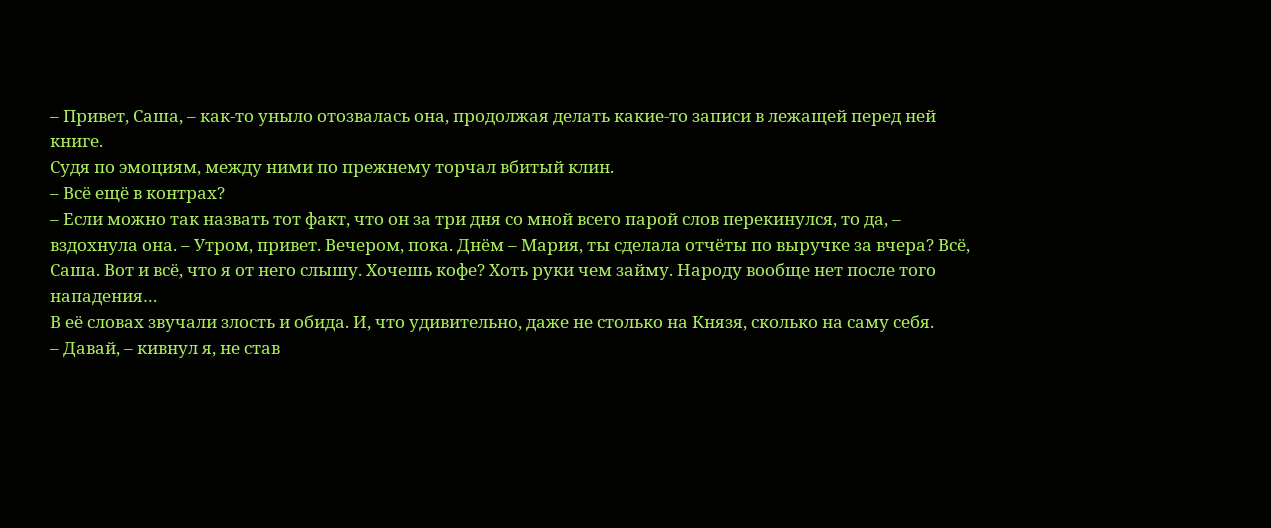– Привет, Саша, – как-то уныло отозвалась она, продолжая делать какие-то записи в лежащей перед ней книге.
Судя по эмоциям, между ними по прежнему торчал вбитый клин.
– Всё ещё в контрах?
– Если можно так назвать тот факт, что он за три дня со мной всего парой слов перекинулся, то да, – вздохнула она. – Утром, привет. Вечером, пока. Днём – Мария, ты сделала отчёты по выручке за вчера? Всё, Саша. Вот и всё, что я от него слышу. Хочешь кофе? Хоть руки чем займу. Народу вообще нет после того нападения…
В её словах звучали злость и обида. И, что удивительно, даже не столько на Князя, сколько на саму себя.
– Давай, – кивнул я, не став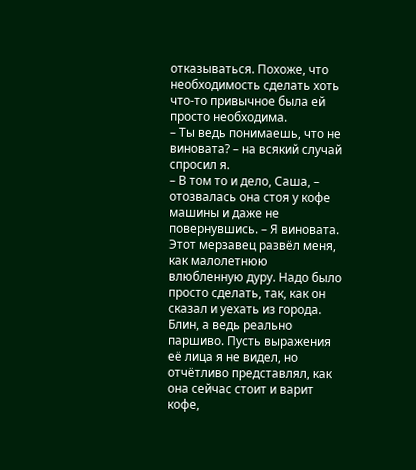отказываться. Похоже, что необходимость сделать хоть что-то привычное была ей просто необходима.
– Ты ведь понимаешь, что не виновата? – на всякий случай спросил я.
– В том то и дело, Саша, – отозвалась она стоя у кофе машины и даже не повернувшись. – Я виновата. Этот мерзавец развёл меня, как малолетнюю влюбленную дуру. Надо было просто сделать, так, как он сказал и уехать из города.
Блин, а ведь реально паршиво. Пусть выражения её лица я не видел, но отчётливо представлял, как она сейчас стоит и варит кофе,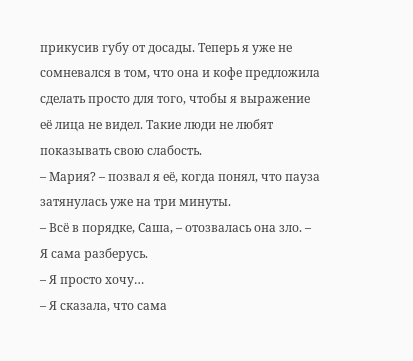прикусив губу от досады. Теперь я уже не сомневался в том, что она и кофе предложила сделать просто для того, чтобы я выражение её лица не видел. Такие люди не любят показывать свою слабость.
– Мария? – позвал я её, когда понял, что пауза затянулась уже на три минуты.
– Всё в порядке, Саша, – отозвалась она зло. – Я сама разберусь.
– Я просто хочу…
– Я сказала, что сама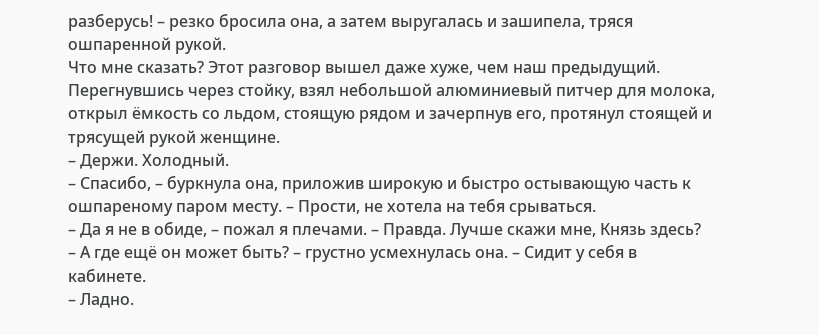разберусь! – резко бросила она, а затем выругалась и зашипела, тряся ошпаренной рукой.
Что мне сказать? Этот разговор вышел даже хуже, чем наш предыдущий.
Перегнувшись через стойку, взял небольшой алюминиевый питчер для молока, открыл ёмкость со льдом, стоящую рядом и зачерпнув его, протянул стоящей и трясущей рукой женщине.
– Держи. Холодный.
– Спасибо, – буркнула она, приложив широкую и быстро остывающую часть к ошпареному паром месту. – Прости, не хотела на тебя срываться.
– Да я не в обиде, – пожал я плечами. – Правда. Лучше скажи мне, Князь здесь?
– А где ещё он может быть? – грустно усмехнулась она. – Сидит у себя в кабинете.
– Ладно.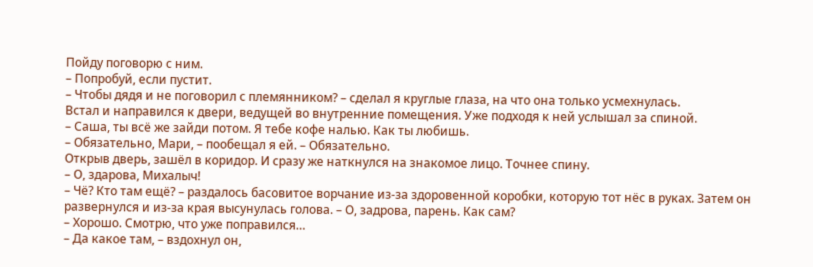Пойду поговорю с ним.
– Попробуй, если пустит.
– Чтобы дядя и не поговорил с племянником? – сделал я круглые глаза, на что она только усмехнулась.
Встал и направился к двери, ведущей во внутренние помещения. Уже подходя к ней услышал за спиной.
– Саша, ты всё же зайди потом. Я тебе кофе налью. Как ты любишь.
– Обязательно, Мари, – пообещал я ей. – Обязательно.
Открыв дверь, зашёл в коридор. И сразу же наткнулся на знакомое лицо. Точнее спину.
– О, здарова, Михалыч!
– Чё? Кто там ещё? – раздалось басовитое ворчание из-за здоровенной коробки, которую тот нёс в руках. Затем он развернулся и из-за края высунулась голова. – О, задрова, парень. Как сам?
– Хорошо. Смотрю, что уже поправился…
– Да какое там, – вздохнул он,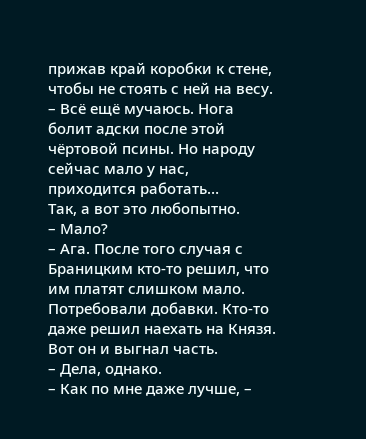прижав край коробки к стене, чтобы не стоять с ней на весу. – Всё ещё мучаюсь. Нога болит адски после этой чёртовой псины. Но народу сейчас мало у нас, приходится работать…
Так, а вот это любопытно.
– Мало?
– Ага. После того случая с Браницким кто-то решил, что им платят слишком мало. Потребовали добавки. Кто-то даже решил наехать на Князя. Вот он и выгнал часть.
– Дела, однако.
– Как по мне даже лучше, –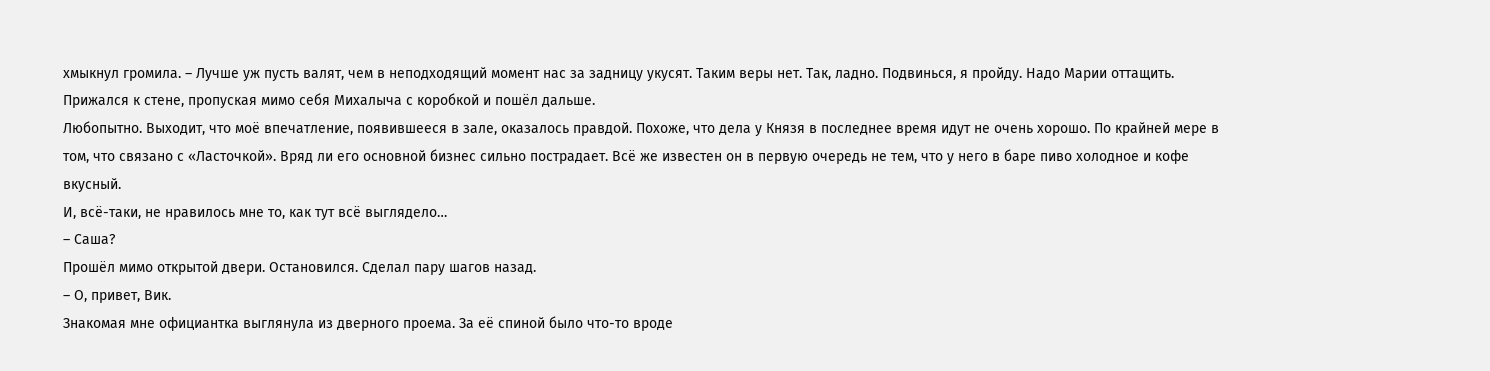хмыкнул громила. – Лучше уж пусть валят, чем в неподходящий момент нас за задницу укусят. Таким веры нет. Так, ладно. Подвинься, я пройду. Надо Марии оттащить.
Прижался к стене, пропуская мимо себя Михалыча с коробкой и пошёл дальше.
Любопытно. Выходит, что моё впечатление, появившееся в зале, оказалось правдой. Похоже, что дела у Князя в последнее время идут не очень хорошо. По крайней мере в том, что связано с «Ласточкой». Вряд ли его основной бизнес сильно пострадает. Всё же известен он в первую очередь не тем, что у него в баре пиво холодное и кофе вкусный.
И, всё-таки, не нравилось мне то, как тут всё выглядело…
– Саша?
Прошёл мимо открытой двери. Остановился. Сделал пару шагов назад.
– О, привет, Вик.
Знакомая мне официантка выглянула из дверного проема. За её спиной было что-то вроде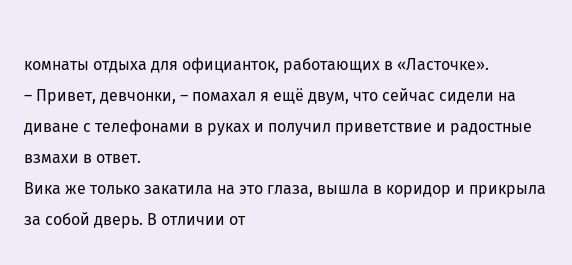комнаты отдыха для официанток, работающих в «Ласточке».
– Привет, девчонки, – помахал я ещё двум, что сейчас сидели на диване с телефонами в руках и получил приветствие и радостные взмахи в ответ.
Вика же только закатила на это глаза, вышла в коридор и прикрыла за собой дверь. В отличии от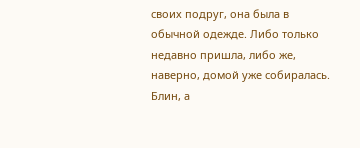своих подруг, она была в обычной одежде. Либо только недавно пришла, либо же, наверно, домой уже собиралась.
Блин, а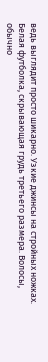ведь выглядит просто шикарно. Узкие джинсы на стройных ножках. Белая футболка, скрывающая грудь третьего размера. Волосы, обычно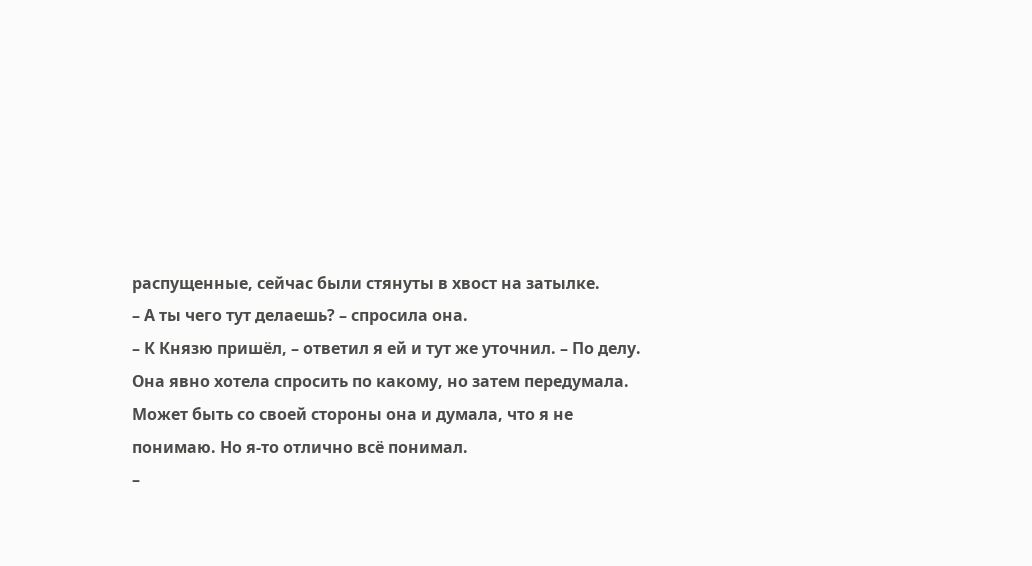распущенные, сейчас были стянуты в хвост на затылке.
– А ты чего тут делаешь? – спросила она.
– К Князю пришёл, – ответил я ей и тут же уточнил. – По делу.
Она явно хотела спросить по какому, но затем передумала. Может быть со своей стороны она и думала, что я не понимаю. Но я-то отлично всё понимал.
–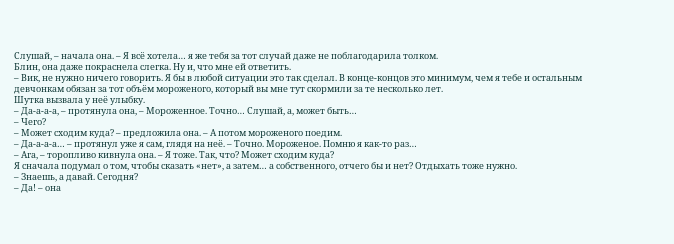Слушай, – начала она. – Я всё хотела… я же тебя за тот случай даже не поблагодарила толком.
Блин, она даже покраснела слегка. Ну и, что мне ей ответить.
– Вик, не нужно ничего говорить. Я бы в любой ситуации это так сделал. В конце-концов это минимум, чем я тебе и остальным девчонкам обязан за тот объём мороженого, который вы мне тут скормили за те несколько лет.
Шутка вызвала у неё улыбку.
– Да-а-а-а, – протянула она, – Мороженное. Точно… Слушай, а, может быть…
– Чего?
– Может сходим куда? – предложила она. – А потом мороженого поедим.
– Да-а-а-а… – протянул уже я сам, глядя на неё. – Точно. Мороженое. Помню я как-то раз…
– Ага, – торопливо кивнула она. – Я тоже. Так, что? Может сходим куда?
Я сначала подумал о том, чтобы сказать «нет», а затем… а собственного, отчего бы и нет? Отдыхать тоже нужно.
– Знаешь, а давай. Сегодня?
– Да! – она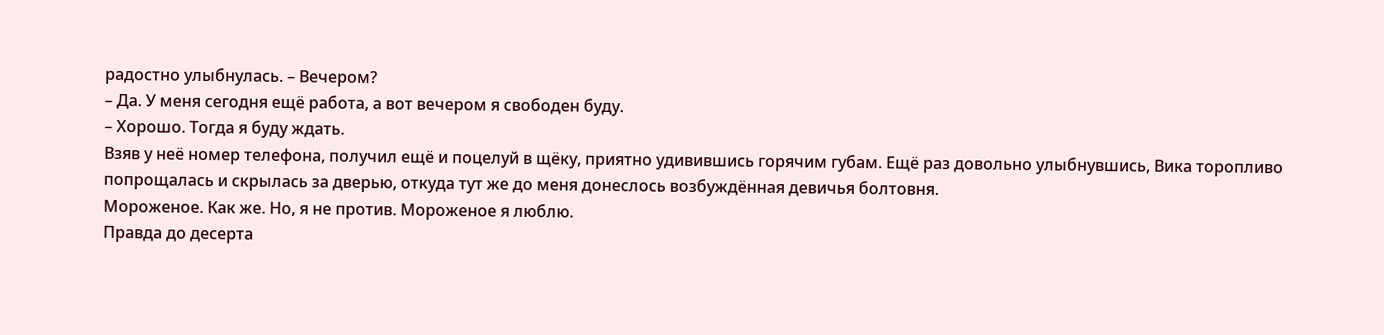радостно улыбнулась. – Вечером?
– Да. У меня сегодня ещё работа, а вот вечером я свободен буду.
– Хорошо. Тогда я буду ждать.
Взяв у неё номер телефона, получил ещё и поцелуй в щёку, приятно удивившись горячим губам. Ещё раз довольно улыбнувшись, Вика торопливо попрощалась и скрылась за дверью, откуда тут же до меня донеслось возбуждённая девичья болтовня.
Мороженое. Как же. Но, я не против. Мороженое я люблю.
Правда до десерта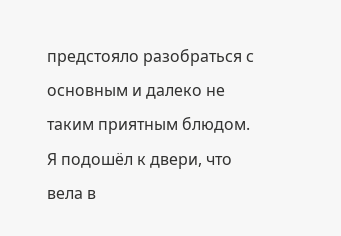предстояло разобраться с основным и далеко не таким приятным блюдом.
Я подошёл к двери, что вела в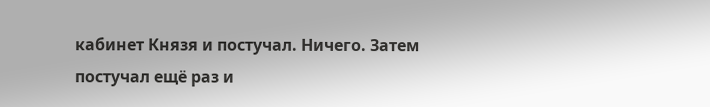кабинет Князя и постучал. Ничего. Затем постучал ещё раз и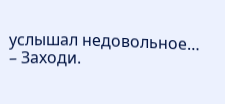услышал недовольное…
– Заходи.